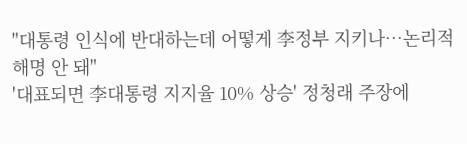"대통령 인식에 반대하는데 어떻게 李정부 지키나…논리적 해명 안 돼"
'대표되면 李대통령 지지율 10% 상승' 정청래 주장에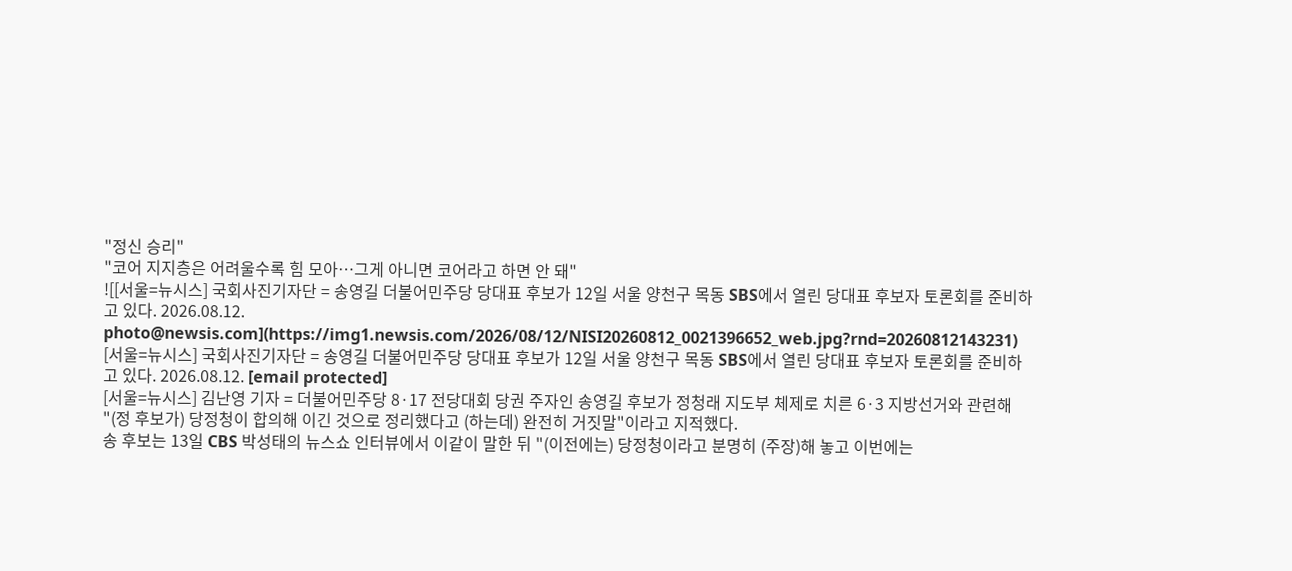"정신 승리"
"코어 지지층은 어려울수록 힘 모아…그게 아니면 코어라고 하면 안 돼"
![[서울=뉴시스] 국회사진기자단 = 송영길 더불어민주당 당대표 후보가 12일 서울 양천구 목동 SBS에서 열린 당대표 후보자 토론회를 준비하고 있다. 2026.08.12. photo@newsis.com](https://img1.newsis.com/2026/08/12/NISI20260812_0021396652_web.jpg?rnd=20260812143231)
[서울=뉴시스] 국회사진기자단 = 송영길 더불어민주당 당대표 후보가 12일 서울 양천구 목동 SBS에서 열린 당대표 후보자 토론회를 준비하고 있다. 2026.08.12. [email protected]
[서울=뉴시스] 김난영 기자 = 더불어민주당 8·17 전당대회 당권 주자인 송영길 후보가 정청래 지도부 체제로 치른 6·3 지방선거와 관련해 "(정 후보가) 당정청이 합의해 이긴 것으로 정리했다고 (하는데) 완전히 거짓말"이라고 지적했다.
송 후보는 13일 CBS 박성태의 뉴스쇼 인터뷰에서 이같이 말한 뒤 "(이전에는) 당정청이라고 분명히 (주장)해 놓고 이번에는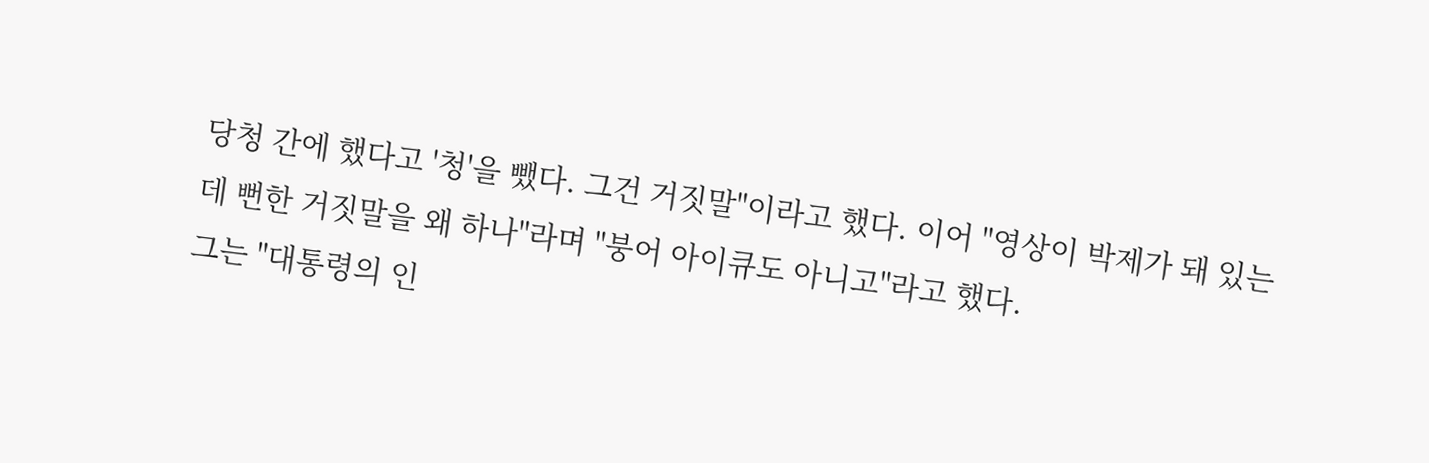당청 간에 했다고 '청'을 뺐다. 그건 거짓말"이라고 했다. 이어 "영상이 박제가 돼 있는데 뻔한 거짓말을 왜 하나"라며 "붕어 아이큐도 아니고"라고 했다.
그는 "대통령의 인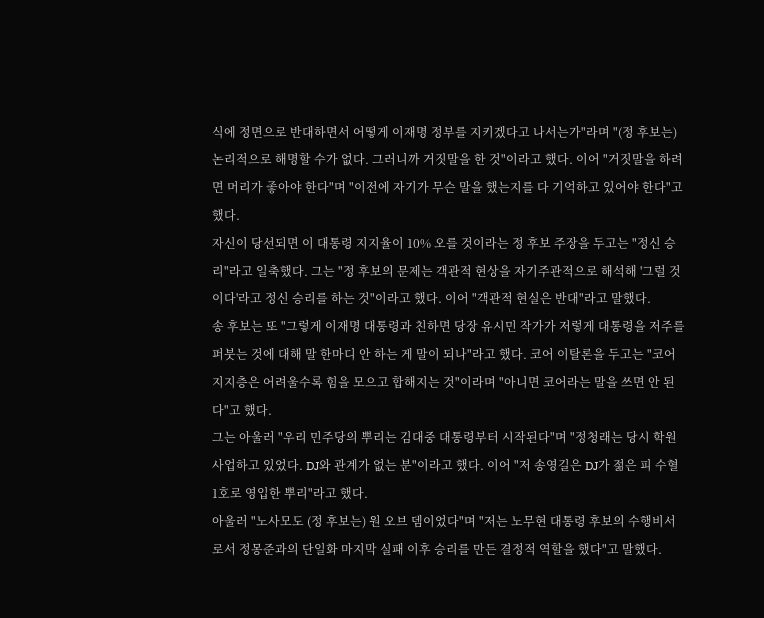식에 정면으로 반대하면서 어떻게 이재명 정부를 지키겠다고 나서는가"라며 "(정 후보는) 논리적으로 해명할 수가 없다. 그러니까 거짓말을 한 것"이라고 했다. 이어 "거짓말을 하려면 머리가 좋아야 한다"며 "이전에 자기가 무슨 말을 했는지를 다 기억하고 있어야 한다"고 했다.
자신이 당선되면 이 대통령 지지율이 10% 오를 것이라는 정 후보 주장을 두고는 "정신 승리"라고 일축했다. 그는 "정 후보의 문제는 객관적 현상을 자기주관적으로 해석해 '그럴 것이다'라고 정신 승리를 하는 것"이라고 했다. 이어 "객관적 현실은 반대"라고 말했다.
송 후보는 또 "그렇게 이재명 대통령과 친하면 당장 유시민 작가가 저렇게 대통령을 저주를 퍼붓는 것에 대해 말 한마디 안 하는 게 말이 되나"라고 했다. 코어 이탈론을 두고는 "코어 지지층은 어려울수록 힘을 모으고 합해지는 것"이라며 "아니면 코어라는 말을 쓰면 안 된다"고 했다.
그는 아울러 "우리 민주당의 뿌리는 김대중 대통령부터 시작된다"며 "정청래는 당시 학원 사업하고 있었다. DJ와 관계가 없는 분"이라고 했다. 이어 "저 송영길은 DJ가 젊은 피 수혈 1호로 영입한 뿌리"라고 했다.
아울러 "노사모도 (정 후보는) 원 오브 뎀이었다"며 "저는 노무현 대통령 후보의 수행비서로서 정몽준과의 단일화 마지막 실패 이후 승리를 만든 결정적 역할을 했다"고 말했다.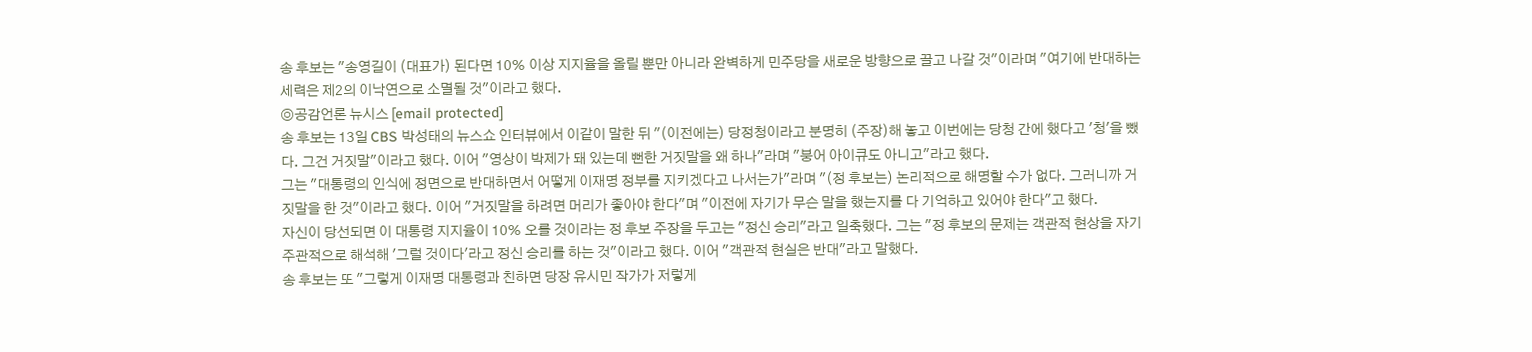송 후보는 "송영길이 (대표가) 된다면 10% 이상 지지율을 올릴 뿐만 아니라 완벽하게 민주당을 새로운 방향으로 끌고 나갈 것"이라며 "여기에 반대하는 세력은 제2의 이낙연으로 소멸될 것"이라고 했다.
◎공감언론 뉴시스 [email protected]
송 후보는 13일 CBS 박성태의 뉴스쇼 인터뷰에서 이같이 말한 뒤 "(이전에는) 당정청이라고 분명히 (주장)해 놓고 이번에는 당청 간에 했다고 '청'을 뺐다. 그건 거짓말"이라고 했다. 이어 "영상이 박제가 돼 있는데 뻔한 거짓말을 왜 하나"라며 "붕어 아이큐도 아니고"라고 했다.
그는 "대통령의 인식에 정면으로 반대하면서 어떻게 이재명 정부를 지키겠다고 나서는가"라며 "(정 후보는) 논리적으로 해명할 수가 없다. 그러니까 거짓말을 한 것"이라고 했다. 이어 "거짓말을 하려면 머리가 좋아야 한다"며 "이전에 자기가 무슨 말을 했는지를 다 기억하고 있어야 한다"고 했다.
자신이 당선되면 이 대통령 지지율이 10% 오를 것이라는 정 후보 주장을 두고는 "정신 승리"라고 일축했다. 그는 "정 후보의 문제는 객관적 현상을 자기주관적으로 해석해 '그럴 것이다'라고 정신 승리를 하는 것"이라고 했다. 이어 "객관적 현실은 반대"라고 말했다.
송 후보는 또 "그렇게 이재명 대통령과 친하면 당장 유시민 작가가 저렇게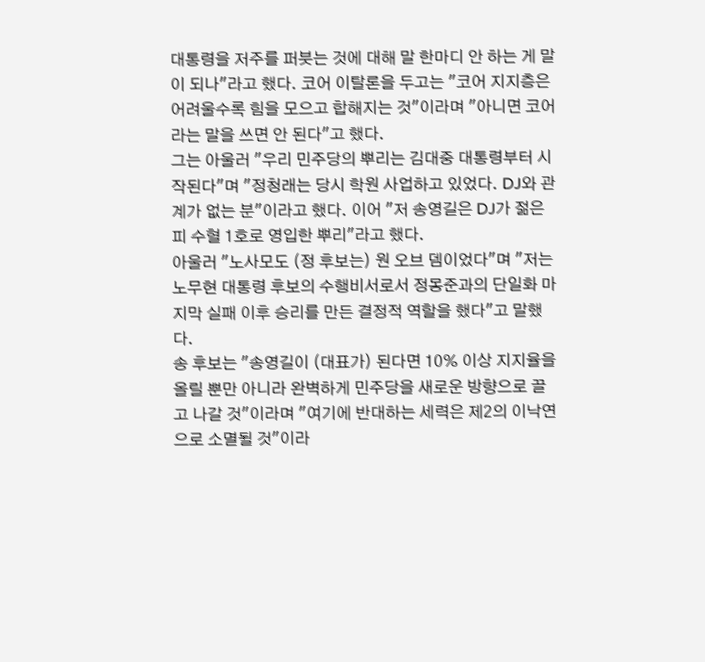대통령을 저주를 퍼붓는 것에 대해 말 한마디 안 하는 게 말이 되나"라고 했다. 코어 이탈론을 두고는 "코어 지지층은 어려울수록 힘을 모으고 합해지는 것"이라며 "아니면 코어라는 말을 쓰면 안 된다"고 했다.
그는 아울러 "우리 민주당의 뿌리는 김대중 대통령부터 시작된다"며 "정청래는 당시 학원 사업하고 있었다. DJ와 관계가 없는 분"이라고 했다. 이어 "저 송영길은 DJ가 젊은 피 수혈 1호로 영입한 뿌리"라고 했다.
아울러 "노사모도 (정 후보는) 원 오브 뎀이었다"며 "저는 노무현 대통령 후보의 수행비서로서 정몽준과의 단일화 마지막 실패 이후 승리를 만든 결정적 역할을 했다"고 말했다.
송 후보는 "송영길이 (대표가) 된다면 10% 이상 지지율을 올릴 뿐만 아니라 완벽하게 민주당을 새로운 방향으로 끌고 나갈 것"이라며 "여기에 반대하는 세력은 제2의 이낙연으로 소멸될 것"이라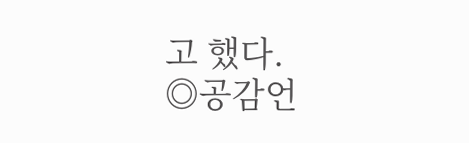고 했다.
◎공감언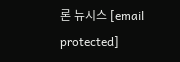론 뉴시스 [email protected]